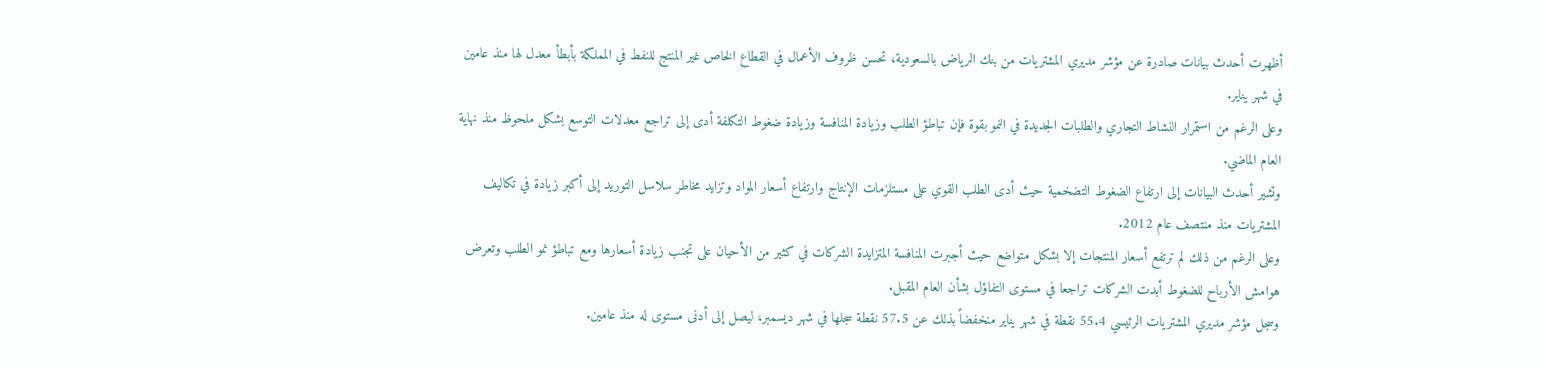أظهرت أحدث بيانات صادرة عن مؤشر مديري المشتريات من بنك الرياض بالسعودية، تحسن ظروف الأعمال في القطاع الخاص غير المنتج للنفط في المملكة بأبطأ معدل لها منذ عامين في شهر يناير.
وعلى الرغم من استمرار النشاط التجاري والطلبات الجديدة في النمو بقوة فإن تباطؤ الطلب وزيادة المنافسة وزيادة ضغوط التكلفة أدى إلى تراجع معدلات التوسع بشكل ملحوظ منذ نهاية العام الماضي.
وتشير أحدث البيانات إلى ارتفاع الضغوط التضخمية حيث أدى الطلب القوي على مستلزمات الإنتاج وارتفاع أسعار المواد وتزايد مخاطر سلاسل التوريد إلى أكبر زيادة في تكاليف المشتريات منذ منتصف عام 2012.
وعلى الرغم من ذلك لم ترتفع أسعار المنتجات إلا بشكل متواضع حيث أجبرت المنافسة المتزايدة الشركات في كثير من الأحيان على تجنب زيادة أسعارها ومع تباطؤ نمو الطلب وتعرض هوامش الأرباح للضغوط أبدت الشركات تراجعا في مستوى التفاؤل بشأن العام المقبل.
وسجل مؤشر مديري المشتريات الرئيسي 55.4 نقطة في شهر يناير منخفضاً بذلك عن 57.5 نقطة سجلها في شهر ديسمبر، ليصل إلى أدنى مستوى له منذ عامين.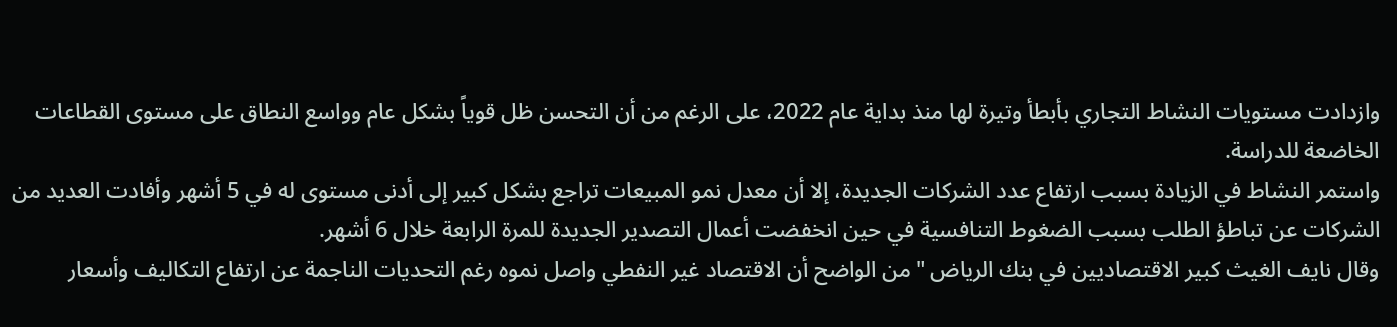وازدادت مستويات النشاط التجاري بأبطأ وتيرة لها منذ بداية عام 2022، على الرغم من أن التحسن ظل قوياً بشكل عام وواسع النطاق على مستوى القطاعات الخاضعة للدراسة.
واستمر النشاط في الزيادة بسبب ارتفاع عدد الشركات الجديدة، إلا أن معدل نمو المبيعات تراجع بشكل كبير إلى أدنى مستوى له في 5 أشهر وأفادت العديد من الشركات عن تباطؤ الطلب بسبب الضغوط التنافسية في حين انخفضت أعمال التصدير الجديدة للمرة الرابعة خلال 6 أشهر.
وقال نايف الغيث كبير الاقتصاديين في بنك الرياض "من الواضح أن الاقتصاد غير النفطي واصل نموه رغم التحديات الناجمة عن ارتفاع التكاليف وأسعار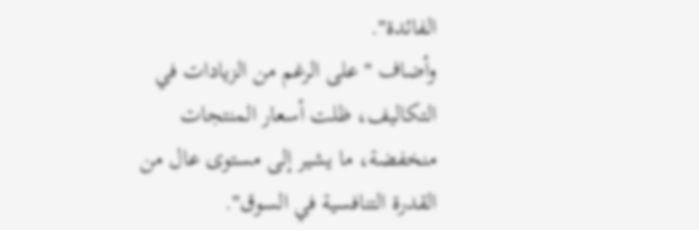الفائدة".
وأضاف "على الرغم من الزيادات في التكاليف، ظلت أسعار المنتجات منخفضة، ما يشير إلى مستوى عال من القدرة التنافسية في السوق".